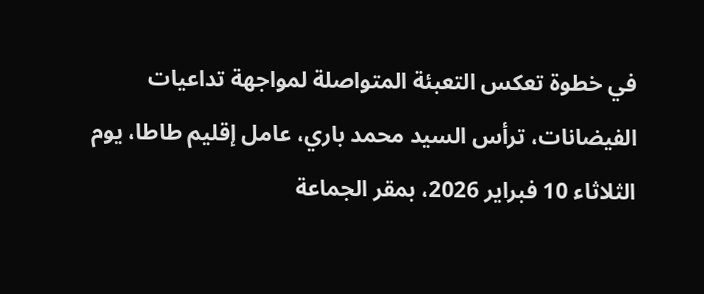في خطوة تعكس التعبئة المتواصلة لمواجهة تداعيات الفيضانات، ترأس السيد محمد باري، عامل إقليم طاطا، يوم الثلاثاء 10 فبراير 2026، بمقر الجماعة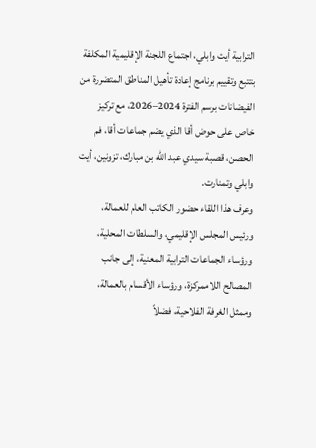الترابية أيت وابلي، اجتماع اللجنة الإقليمية المكلفة بتتبع وتقييم برنامج إعادة تأهيل المناطق المتضررة من الفيضانات برسم الفترة 2024–2026، مع تركيز خاص على حوض أقا الذي يضم جماعات أقا، فم الحصن، قصبة سيدي عبد الله بن مبارك، تزونين، أيت وابلي وتمنارت.
وعرف هذا اللقاء حضور الكاتب العام للعمالة، ورئيس المجلس الإقليمي، والسلطات المحلية، ورؤساء الجماعات الترابية المعنية، إلى جانب المصالح اللاممركزة، ورؤساء الأقسام بالعمالة، وممثل الغرفة الفلاحية، فضلاً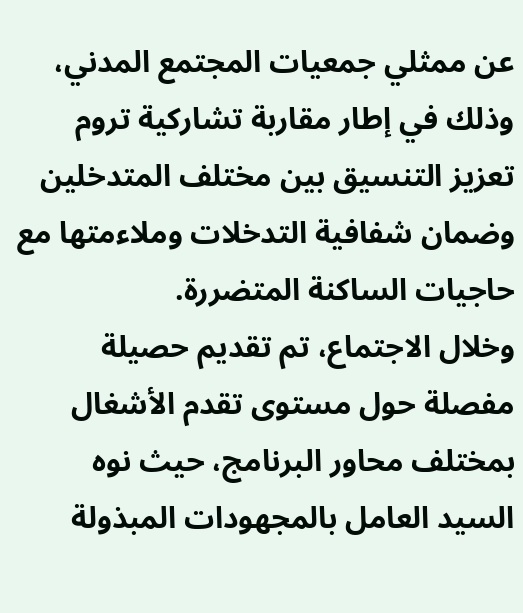عن ممثلي جمعيات المجتمع المدني، وذلك في إطار مقاربة تشاركية تروم تعزيز التنسيق بين مختلف المتدخلين وضمان شفافية التدخلات وملاءمتها مع حاجيات الساكنة المتضررة.
وخلال الاجتماع، تم تقديم حصيلة مفصلة حول مستوى تقدم الأشغال بمختلف محاور البرنامج، حيث نوه السيد العامل بالمجهودات المبذولة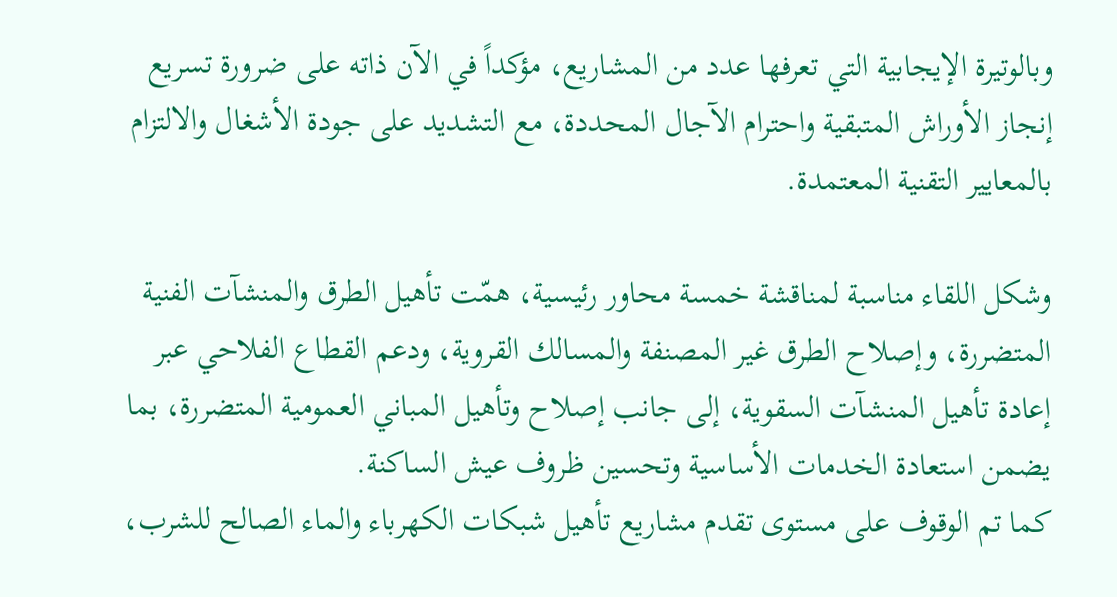وبالوتيرة الإيجابية التي تعرفها عدد من المشاريع، مؤكداً في الآن ذاته على ضرورة تسريع إنجاز الأوراش المتبقية واحترام الآجال المحددة، مع التشديد على جودة الأشغال والالتزام بالمعايير التقنية المعتمدة.

وشكل اللقاء مناسبة لمناقشة خمسة محاور رئيسية، همّت تأهيل الطرق والمنشآت الفنية المتضررة، وإصلاح الطرق غير المصنفة والمسالك القروية، ودعم القطاع الفلاحي عبر إعادة تأهيل المنشآت السقوية، إلى جانب إصلاح وتأهيل المباني العمومية المتضررة، بما يضمن استعادة الخدمات الأساسية وتحسين ظروف عيش الساكنة.
كما تم الوقوف على مستوى تقدم مشاريع تأهيل شبكات الكهرباء والماء الصالح للشرب،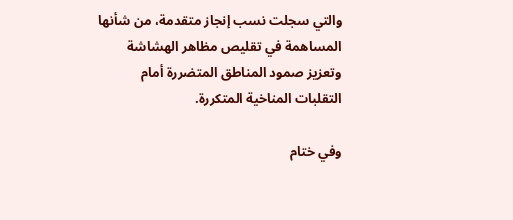والتي سجلت نسب إنجاز متقدمة، من شأنها المساهمة في تقليص مظاهر الهشاشة وتعزيز صمود المناطق المتضررة أمام التقلبات المناخية المتكررة.

وفي ختام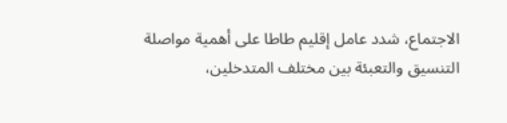الاجتماع، شدد عامل إقليم طاطا على أهمية مواصلة التنسيق والتعبئة بين مختلف المتدخلين،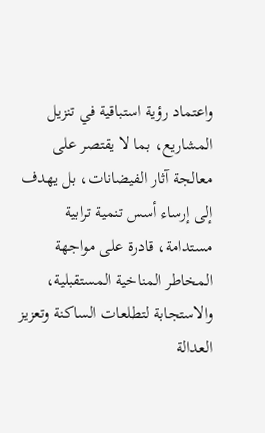واعتماد رؤية استباقية في تنزيل المشاريع، بما لا يقتصر على معالجة آثار الفيضانات، بل يهدف إلى إرساء أسس تنمية ترابية مستدامة، قادرة على مواجهة المخاطر المناخية المستقبلية، والاستجابة لتطلعات الساكنة وتعزيز العدالة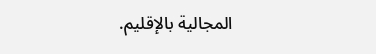المجالية بالإقليم.